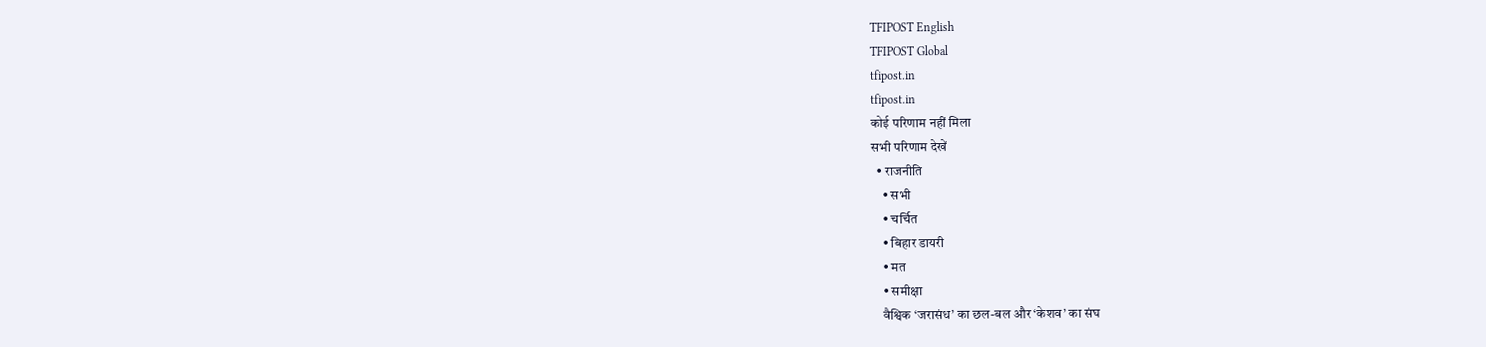TFIPOST English
TFIPOST Global
tfipost.in
tfipost.in
कोई परिणाम नहीं मिला
सभी परिणाम देखें
  • राजनीति
    • सभी
    • चर्चित
    • बिहार डायरी
    • मत
    • समीक्षा
    वैश्विक ‘जरासंध’ का छल-बल और ‘केशव’ का संघ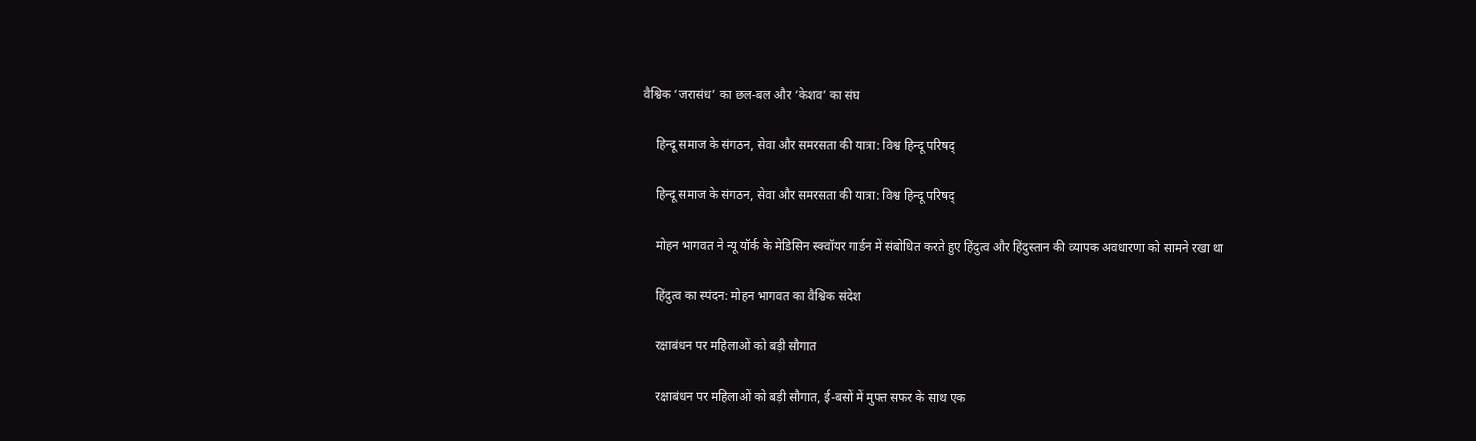वैश्विक ‘जरासंध’ का छल-बल और ‘केशव’ का संघ

    हिन्दू समाज के संगठन, सेवा और समरसता की यात्रा: विश्व हिन्दू परिषद्

    हिन्दू समाज के संगठन, सेवा और समरसता की यात्रा: विश्व हिन्दू परिषद्

    मोहन भागवत ने न्यू यॉर्क के मेडिसिन स्क्वॉयर गार्डन में संबोधित करते हुए हिंदुत्व और हिंदुस्तान की व्यापक अवधारणा को सामने रखा था

    हिंदुत्व का स्पंदन: मोहन भागवत का वैश्विक संदेश

    रक्षाबंधन पर महिलाओं को बड़ी सौगात

    रक्षाबंधन पर महिलाओं को बड़ी सौगात, ई-बसों में मुफ्त सफर के साथ एक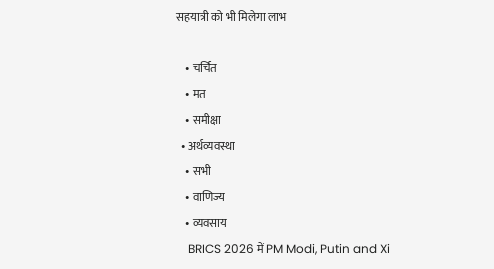सहयात्री को भी मिलेगा लाभ

    • चर्चित
    • मत
    • समीक्षा
  • अर्थव्यवस्था
    • सभी
    • वाणिज्य
    • व्यवसाय
    BRICS 2026 में PM Modi, Putin and Xi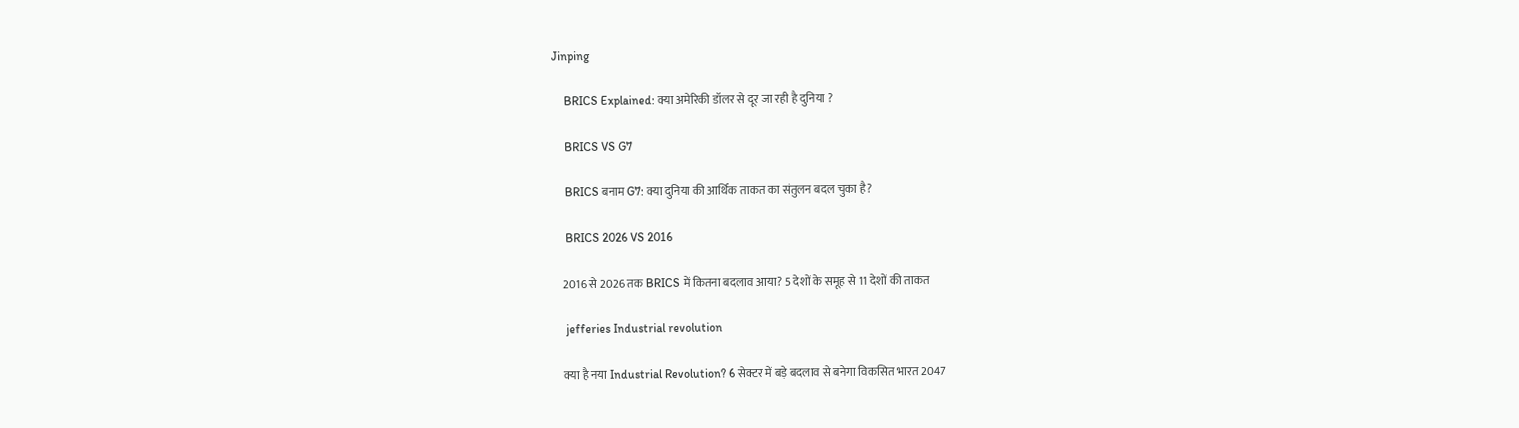Jinping

    BRICS Explained: क्या अमेरिकी डॉलर से दूर जा रही है दुनिया ?

    BRICS VS G7

    BRICS बनाम G7: क्या दुनिया की आर्थिक ताकत का संतुलन बदल चुका है?

    BRICS 2026 VS 2016

    2016 से 2026 तक BRICS में कितना बदलाव आया? 5 देशों के समूह से 11 देशों की ताकत

    jefferies Industrial revolution

    क्या है नया Industrial Revolution? 6 सेक्टर में बड़े बदलाव से बनेगा विकसित भारत 2047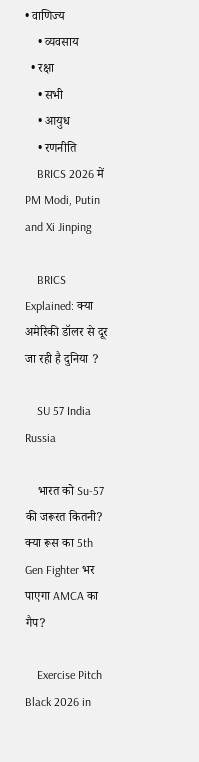• वाणिज्य
    • व्यवसाय
  • रक्षा
    • सभी
    • आयुध
    • रणनीति
    BRICS 2026 में PM Modi, Putin and Xi Jinping

    BRICS Explained: क्या अमेरिकी डॉलर से दूर जा रही है दुनिया ?

    SU 57 India Russia

    भारत को Su-57 की जरूरत कितनी? क्या रूस का 5th Gen Fighter भर पाएगा AMCA का गैप?

    Exercise Pitch Black 2026 in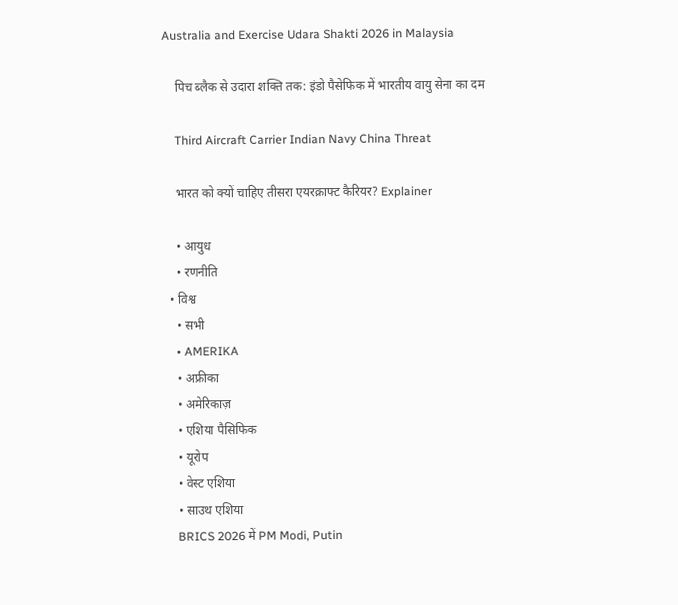Australia and Exercise Udara Shakti 2026 in Malaysia

    पिच ब्लैक से उदारा शक्ति तक: इंडो पैसेफिक में भारतीय वायु सेना का दम

    Third Aircraft Carrier Indian Navy China Threat

    भारत को क्यों चाहिए तीसरा एयरक्राफ्ट कैरियर? Explainer

    • आयुध
    • रणनीति
  • विश्व
    • सभी
    • AMERIKA
    • अफ्रीका
    • अमेरिकाज़
    • एशिया पैसिफिक
    • यूरोप
    • वेस्ट एशिया
    • साउथ एशिया
    BRICS 2026 में PM Modi, Putin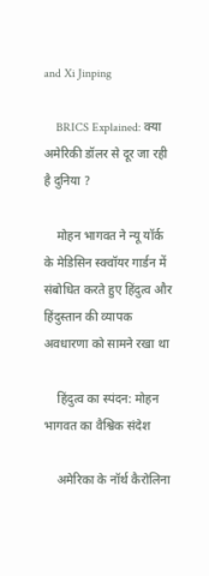and Xi Jinping

    BRICS Explained: क्या अमेरिकी डॉलर से दूर जा रही है दुनिया ?

    मोहन भागवत ने न्यू यॉर्क के मेडिसिन स्क्वॉयर गार्डन में संबोधित करते हुए हिंदुत्व और हिंदुस्तान की व्यापक अवधारणा को सामने रखा था

    हिंदुत्व का स्पंदन: मोहन भागवत का वैश्विक संदेश

    अमेरिका के नॉर्थ कैरोलिना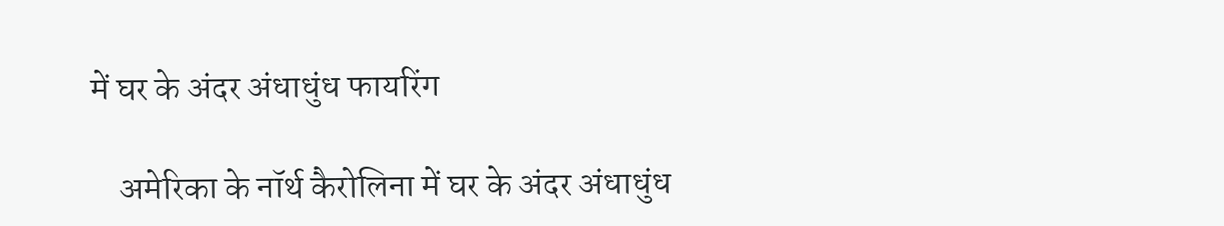में घर के अंदर अंधाधुंध फायरिंग

    अमेरिका के नॉर्थ कैरोलिना में घर के अंदर अंधाधुंध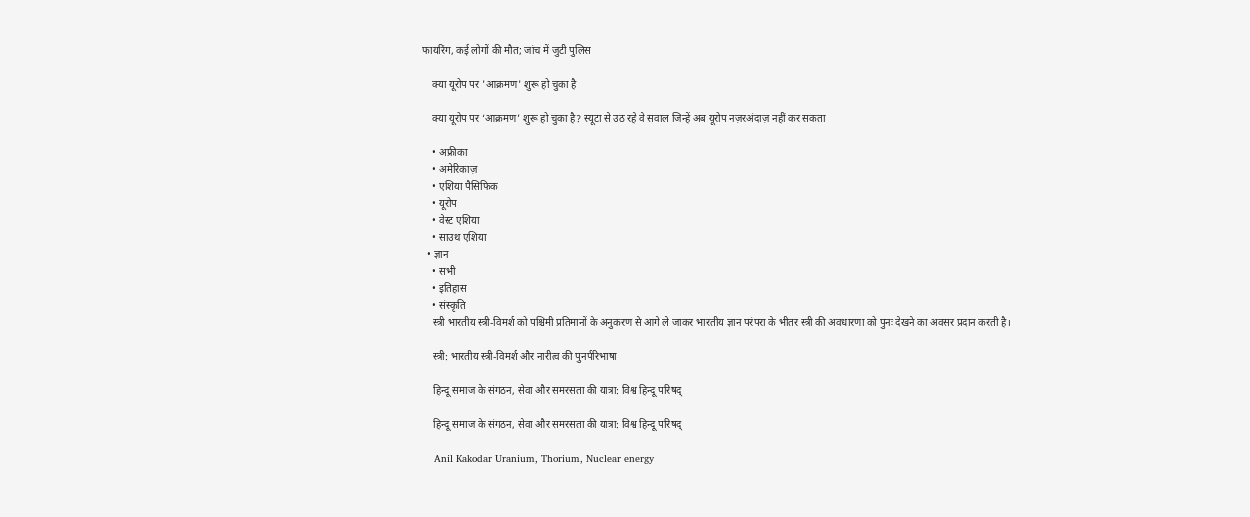फायरिंग, कई लोगों की मौत; जांच में जुटी पुलिस

    क्या यूरोप पर 'आक्रमण' शुरू हो चुका है

    क्या यूरोप पर ‘आक्रमण’ शुरू हो चुका है? स्यूटा से उठ रहे वे सवाल जिन्हें अब यूरोप नज़रअंदाज़ नहीं कर सकता

    • अफ्रीका
    • अमेरिकाज़
    • एशिया पैसिफिक
    • यूरोप
    • वेस्ट एशिया
    • साउथ एशिया
  • ज्ञान
    • सभी
    • इतिहास
    • संस्कृति
    स्त्री भारतीय स्त्री-विमर्श को पश्चिमी प्रतिमानों के अनुकरण से आगे ले जाकर भारतीय ज्ञान परंपरा के भीतर स्त्री की अवधारणा को पुनः देखने का अवसर प्रदान करती है।

    स्त्री: भारतीय स्त्री-विमर्श और नारीत्व की पुनर्परिभाषा

    हिन्दू समाज के संगठन, सेवा और समरसता की यात्रा: विश्व हिन्दू परिषद्

    हिन्दू समाज के संगठन, सेवा और समरसता की यात्रा: विश्व हिन्दू परिषद्

    Anil Kakodar Uranium, Thorium, Nuclear energy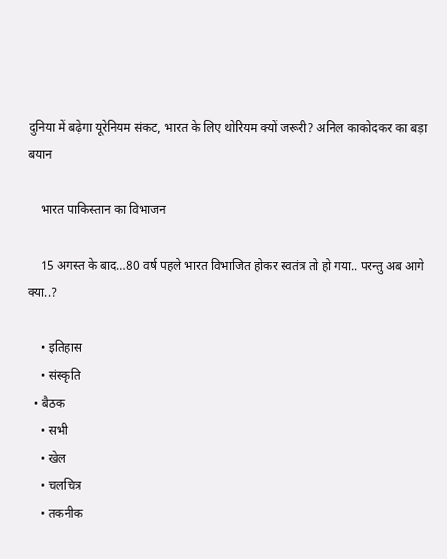दुनिया में बढ़ेगा यूरेनियम संकट, भारत के लिए थोरियम क्यों जरूरी? अनिल काकोदकर का बड़ा बयान

    भारत पाकिस्तान का विभाजन

    15 अगस्त के बाद…80 वर्ष पहले भारत विभाजित होकर स्वतंत्र तो हो गया.. परन्तु अब आगे क्या..?

    • इतिहास
    • संस्कृति
  • बैठक
    • सभी
    • खेल
    • चलचित्र
    • तकनीक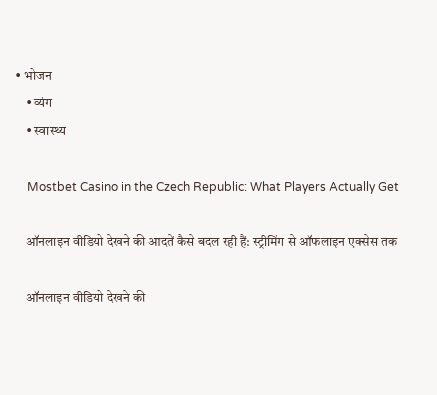• भोजन
    • व्यंग
    • स्वास्थ्य

    Mostbet Casino in the Czech Republic: What Players Actually Get

    ऑनलाइन वीडियो देखने की आदतें कैसे बदल रही हैं: स्ट्रीमिंग से ऑफलाइन एक्सेस तक

    ऑनलाइन वीडियो देखने की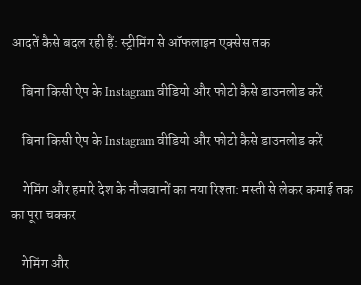आदतें कैसे बदल रही हैं: स्ट्रीमिंग से ऑफलाइन एक्सेस तक

    बिना किसी ऐप के Instagram वीडियो और फोटो कैसे डाउनलोड करें

    बिना किसी ऐप के Instagram वीडियो और फोटो कैसे डाउनलोड करें

    गेमिंग और हमारे देश के नौजवानों का नया रिश्ता: मस्ती से लेकर कमाई तक का पूरा चक्कर

    गेमिंग और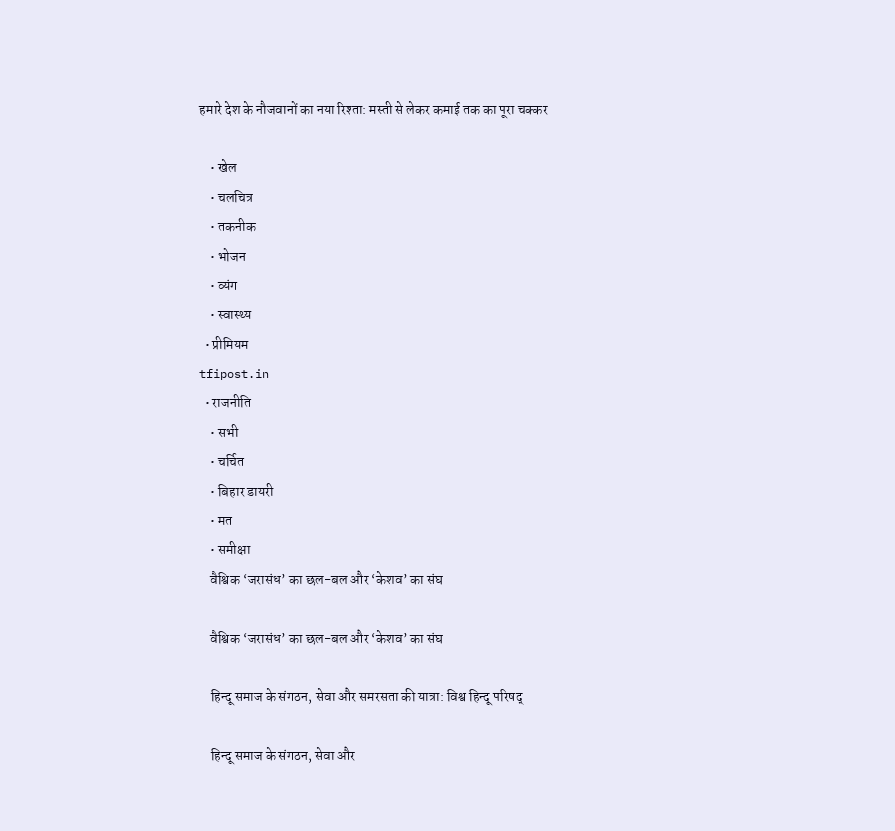हमारे देश के नौजवानों का नया रिश्ता: मस्ती से लेकर कमाई तक का पूरा चक्कर

    • खेल
    • चलचित्र
    • तकनीक
    • भोजन
    • व्यंग
    • स्वास्थ्य
  • प्रीमियम
tfipost.in
  • राजनीति
    • सभी
    • चर्चित
    • बिहार डायरी
    • मत
    • समीक्षा
    वैश्विक ‘जरासंध’ का छल-बल और ‘केशव’ का संघ

    वैश्विक ‘जरासंध’ का छल-बल और ‘केशव’ का संघ

    हिन्दू समाज के संगठन, सेवा और समरसता की यात्रा: विश्व हिन्दू परिषद्

    हिन्दू समाज के संगठन, सेवा और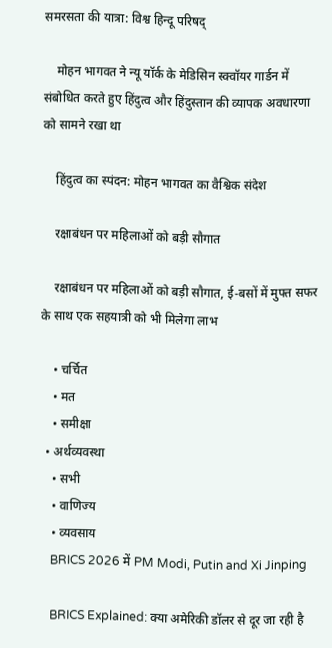समरसता की यात्रा: विश्व हिन्दू परिषद्

    मोहन भागवत ने न्यू यॉर्क के मेडिसिन स्क्वॉयर गार्डन में संबोधित करते हुए हिंदुत्व और हिंदुस्तान की व्यापक अवधारणा को सामने रखा था

    हिंदुत्व का स्पंदन: मोहन भागवत का वैश्विक संदेश

    रक्षाबंधन पर महिलाओं को बड़ी सौगात

    रक्षाबंधन पर महिलाओं को बड़ी सौगात, ई-बसों में मुफ्त सफर के साथ एक सहयात्री को भी मिलेगा लाभ

    • चर्चित
    • मत
    • समीक्षा
  • अर्थव्यवस्था
    • सभी
    • वाणिज्य
    • व्यवसाय
    BRICS 2026 में PM Modi, Putin and Xi Jinping

    BRICS Explained: क्या अमेरिकी डॉलर से दूर जा रही है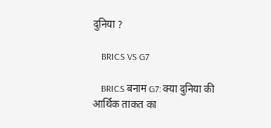दुनिया ?

    BRICS VS G7

    BRICS बनाम G7: क्या दुनिया की आर्थिक ताकत का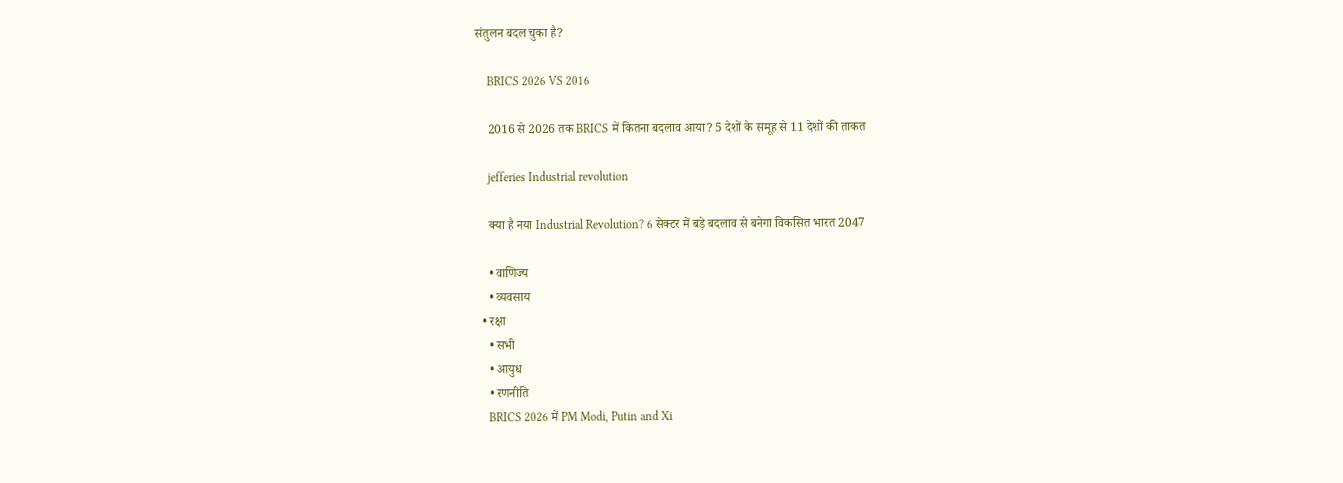संतुलन बदल चुका है?

    BRICS 2026 VS 2016

    2016 से 2026 तक BRICS में कितना बदलाव आया? 5 देशों के समूह से 11 देशों की ताकत

    jefferies Industrial revolution

    क्या है नया Industrial Revolution? 6 सेक्टर में बड़े बदलाव से बनेगा विकसित भारत 2047

    • वाणिज्य
    • व्यवसाय
  • रक्षा
    • सभी
    • आयुध
    • रणनीति
    BRICS 2026 में PM Modi, Putin and Xi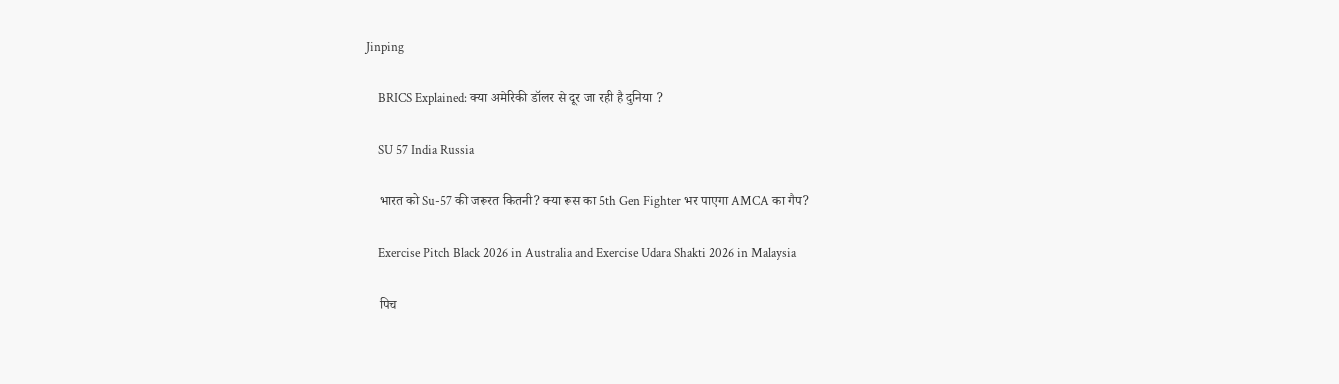Jinping

    BRICS Explained: क्या अमेरिकी डॉलर से दूर जा रही है दुनिया ?

    SU 57 India Russia

    भारत को Su-57 की जरूरत कितनी? क्या रूस का 5th Gen Fighter भर पाएगा AMCA का गैप?

    Exercise Pitch Black 2026 in Australia and Exercise Udara Shakti 2026 in Malaysia

    पिच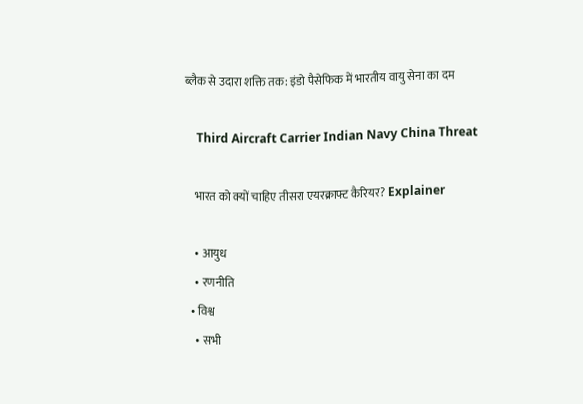ब्लैक से उदारा शक्ति तक: इंडो पैसेफिक में भारतीय वायु सेना का दम

    Third Aircraft Carrier Indian Navy China Threat

    भारत को क्यों चाहिए तीसरा एयरक्राफ्ट कैरियर? Explainer

    • आयुध
    • रणनीति
  • विश्व
    • सभी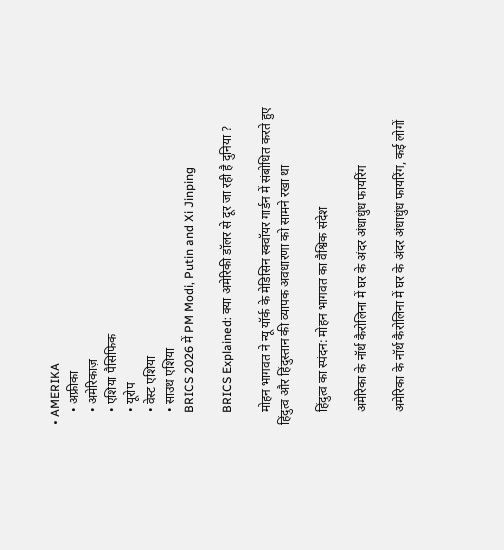• AMERIKA
    • अफ्रीका
    • अमेरिकाज़
    • एशिया पैसिफिक
    • यूरोप
    • वेस्ट एशिया
    • साउथ एशिया
    BRICS 2026 में PM Modi, Putin and Xi Jinping

    BRICS Explained: क्या अमेरिकी डॉलर से दूर जा रही है दुनिया ?

    मोहन भागवत ने न्यू यॉर्क के मेडिसिन स्क्वॉयर गार्डन में संबोधित करते हुए हिंदुत्व और हिंदुस्तान की व्यापक अवधारणा को सामने रखा था

    हिंदुत्व का स्पंदन: मोहन भागवत का वैश्विक संदेश

    अमेरिका के नॉर्थ कैरोलिना में घर के अंदर अंधाधुंध फायरिंग

    अमेरिका के नॉर्थ कैरोलिना में घर के अंदर अंधाधुंध फायरिंग, कई लोगों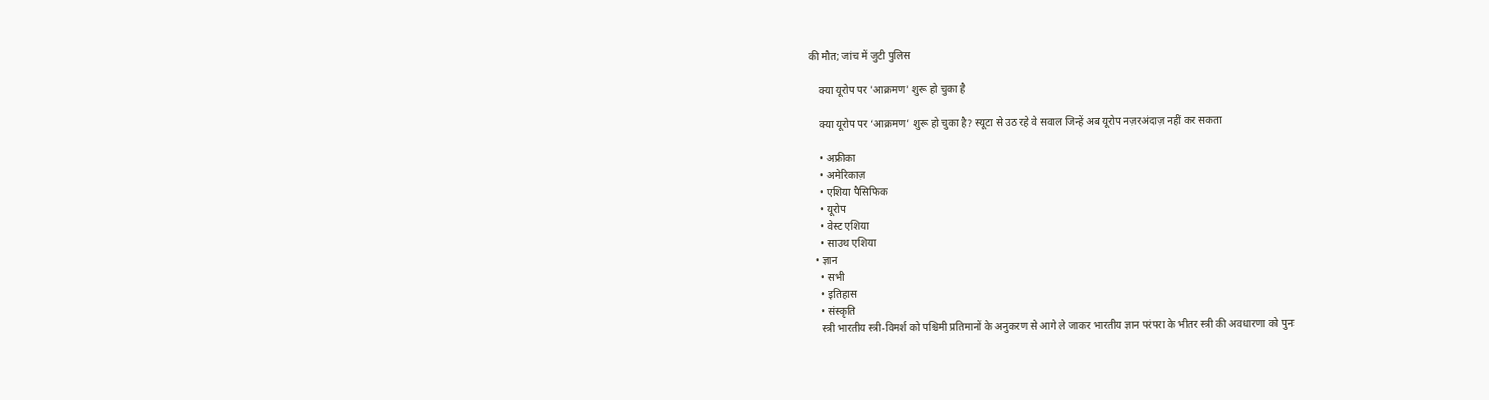की मौत; जांच में जुटी पुलिस

    क्या यूरोप पर 'आक्रमण' शुरू हो चुका है

    क्या यूरोप पर ‘आक्रमण’ शुरू हो चुका है? स्यूटा से उठ रहे वे सवाल जिन्हें अब यूरोप नज़रअंदाज़ नहीं कर सकता

    • अफ्रीका
    • अमेरिकाज़
    • एशिया पैसिफिक
    • यूरोप
    • वेस्ट एशिया
    • साउथ एशिया
  • ज्ञान
    • सभी
    • इतिहास
    • संस्कृति
    स्त्री भारतीय स्त्री-विमर्श को पश्चिमी प्रतिमानों के अनुकरण से आगे ले जाकर भारतीय ज्ञान परंपरा के भीतर स्त्री की अवधारणा को पुनः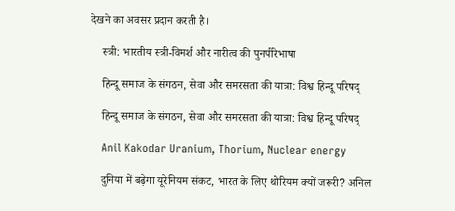देखने का अवसर प्रदान करती है।

    स्त्री: भारतीय स्त्री-विमर्श और नारीत्व की पुनर्परिभाषा

    हिन्दू समाज के संगठन, सेवा और समरसता की यात्रा: विश्व हिन्दू परिषद्

    हिन्दू समाज के संगठन, सेवा और समरसता की यात्रा: विश्व हिन्दू परिषद्

    Anil Kakodar Uranium, Thorium, Nuclear energy

    दुनिया में बढ़ेगा यूरेनियम संकट, भारत के लिए थोरियम क्यों जरूरी? अनिल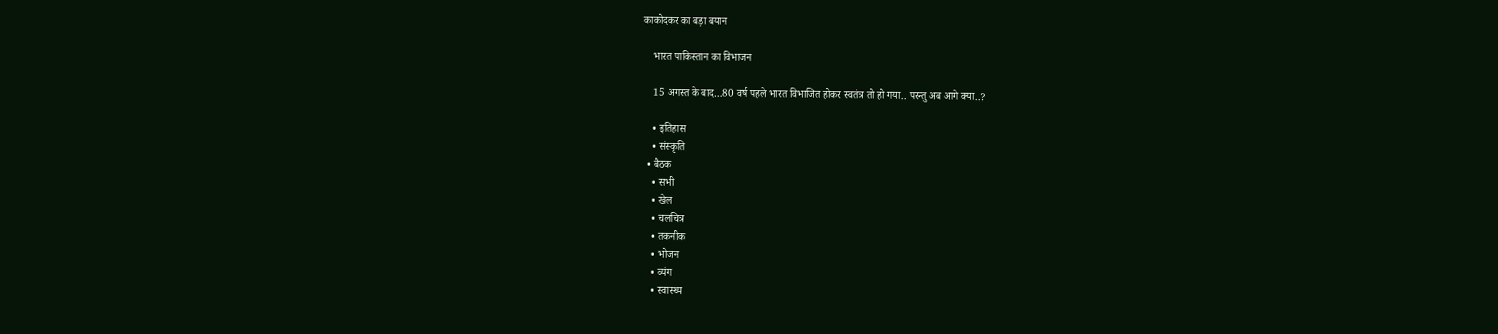काकोदकर का बड़ा बयान

    भारत पाकिस्तान का विभाजन

    15 अगस्त के बाद…80 वर्ष पहले भारत विभाजित होकर स्वतंत्र तो हो गया.. परन्तु अब आगे क्या..?

    • इतिहास
    • संस्कृति
  • बैठक
    • सभी
    • खेल
    • चलचित्र
    • तकनीक
    • भोजन
    • व्यंग
    • स्वास्थ्य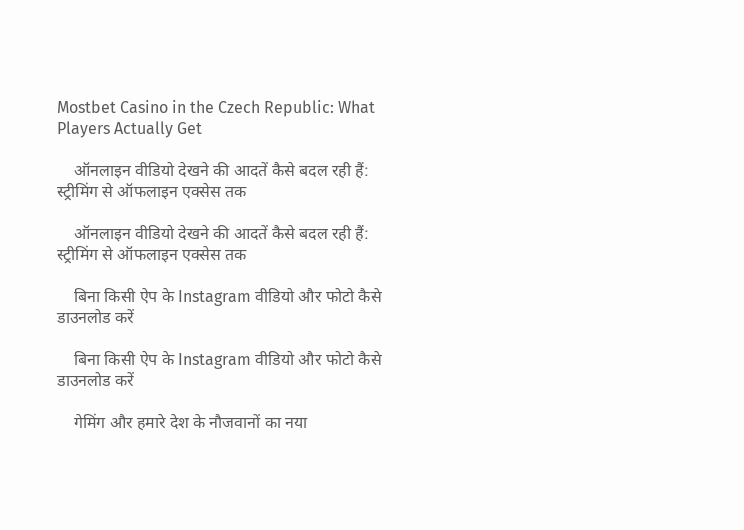Mostbet Casino in the Czech Republic: What Players Actually Get

    ऑनलाइन वीडियो देखने की आदतें कैसे बदल रही हैं: स्ट्रीमिंग से ऑफलाइन एक्सेस तक

    ऑनलाइन वीडियो देखने की आदतें कैसे बदल रही हैं: स्ट्रीमिंग से ऑफलाइन एक्सेस तक

    बिना किसी ऐप के Instagram वीडियो और फोटो कैसे डाउनलोड करें

    बिना किसी ऐप के Instagram वीडियो और फोटो कैसे डाउनलोड करें

    गेमिंग और हमारे देश के नौजवानों का नया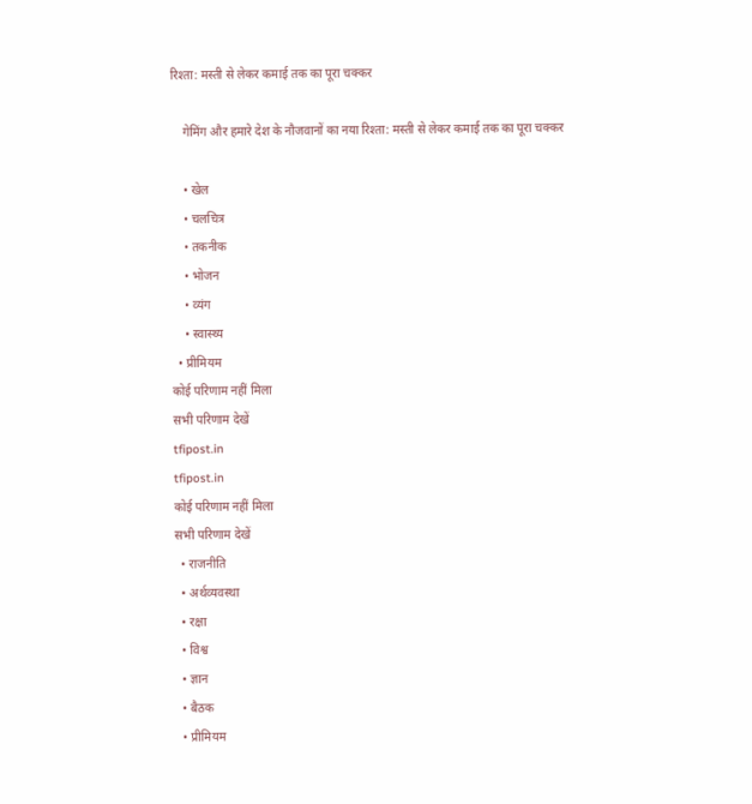रिश्ता: मस्ती से लेकर कमाई तक का पूरा चक्कर

    गेमिंग और हमारे देश के नौजवानों का नया रिश्ता: मस्ती से लेकर कमाई तक का पूरा चक्कर

    • खेल
    • चलचित्र
    • तकनीक
    • भोजन
    • व्यंग
    • स्वास्थ्य
  • प्रीमियम
कोई परिणाम नहीं मिला
सभी परिणाम देखें
tfipost.in
tfipost.in
कोई परिणाम नहीं मिला
सभी परिणाम देखें
  • राजनीति
  • अर्थव्यवस्था
  • रक्षा
  • विश्व
  • ज्ञान
  • बैठक
  • प्रीमियम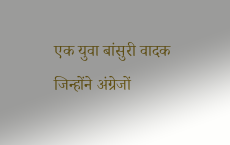एक युवा बांसुरी वादक जिन्होंने अंग्रेजों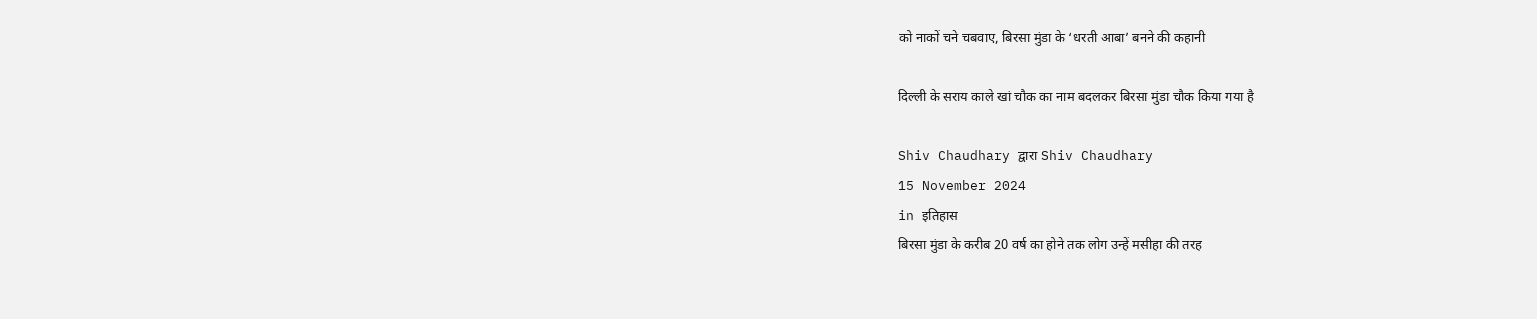को नाकों चने चबवाए, बिरसा मुंडा के ‘धरती आबा’ बनने की कहानी

दिल्ली के सराय काले खां चौक का नाम बदलकर बिरसा मुंडा चौक किया गया है

Shiv Chaudhary द्वारा Shiv Chaudhary
15 November 2024
in इतिहास
बिरसा मुंडा के करीब 20 वर्ष का होने तक लोग उन्हें मसीहा की तरह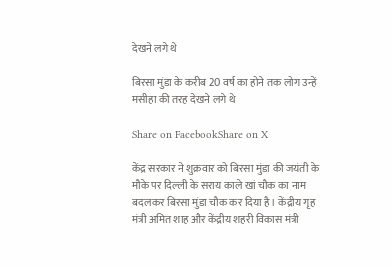देखने लगे थे

बिरसा मुंडा के करीब 20 वर्ष का होने तक लोग उन्हें मसीहा की तरह देखने लगे थे

Share on FacebookShare on X

केंद्र सरकार ने शुक्रवार को बिरसा मुंडा की जयंती के मौके पर दिल्ली के सराय काले खां चौक का नाम बदलकर बिरसा मुंडा चौक कर दिया है। केंद्रीय गृह मंत्री अमित शाह और केंद्रीय शहरी विकास मंत्री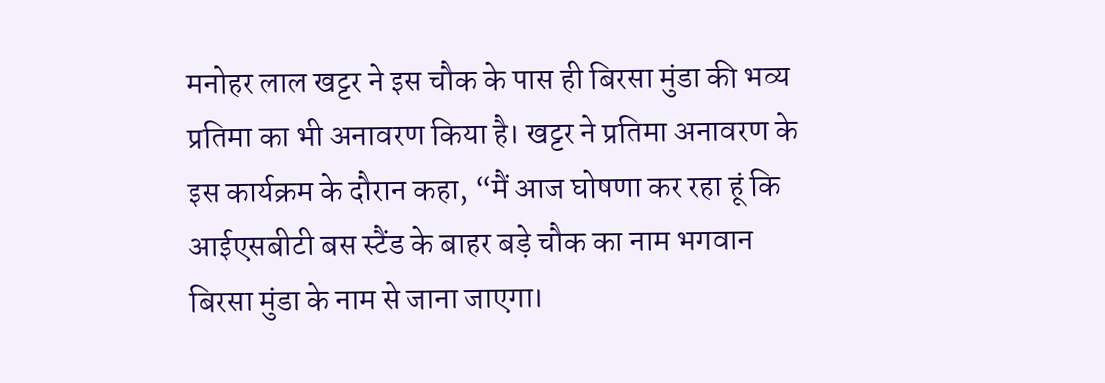मनोहर लाल खट्टर ने इस चौक के पास ही बिरसा मुंडा की भव्य प्रतिमा का भी अनावरण किया है। खट्टर ने प्रतिमा अनावरण के इस कार्यक्रम के दौरान कहा, “मैं आज घोषणा कर रहा हूं कि आईएसबीटी बस स्टैंड के बाहर बड़े चौक का नाम भगवान बिरसा मुंडा के नाम से जाना जाएगा।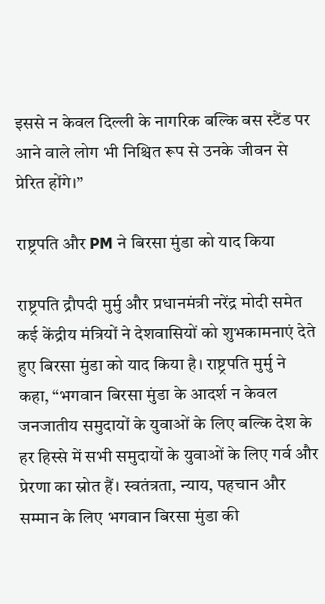इससे न केवल दिल्ली के नागरिक बल्कि बस स्टैंड पर आने वाले लोग भी निश्चित रूप से उनके जीवन से प्रेरित होंगे।”

राष्ट्रपति और PM ने बिरसा मुंडा को याद किया

राष्ट्रपति द्रौपदी मुर्मु और प्रधानमंत्री नरेंद्र मोदी समेत कई केंद्रीय मंत्रियों ने देशवासियों को शुभकामनाएं देते हुए बिरसा मुंडा को याद किया है। राष्ट्रपति मुर्मु ने कहा, “भगवान बिरसा मुंडा के आदर्श न केवल जनजातीय समुदायों के युवाओं के लिए बल्कि देश के हर हिस्से में सभी समुदायों के युवाओं के लिए गर्व और प्रेरणा का स्रोत हैं। स्वतंत्रता, न्याय, पहचान और सम्मान के लिए भगवान बिरसा मुंडा की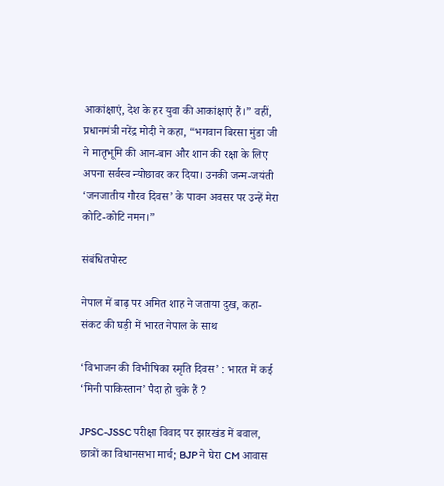आकांक्षाएं, देश के हर युवा की आकांक्षाएं हैं।” वहीं, प्रधानमंत्री नरेंद्र मोदी ने कहा, “भगवान बिरसा मुंडा जी ने मातृभूमि की आन-बान और शान की रक्षा के लिए अपना सर्वस्व न्योछावर कर दिया। उनकी जन्म-जयंती ‘जनजातीय गौरव दिवस’ के पावन अवसर पर उन्हें मेरा कोटि-कोटि नमन।”

संबंधितपोस्ट

नेपाल में बाढ़ पर अमित शाह ने जताया दुख, कहा- संकट की घड़ी में भारत नेपाल के साथ

‘विभाजन की विभीषिका स्मृति दिवस’ : भारत में कई ‘मिनी पाकिस्तान’ पैदा हो चुके हैं ?

JPSC-JSSC परीक्षा विवाद पर झारखंड में बवाल, छात्रों का विधानसभा मार्च; BJP ने घेरा CM आवास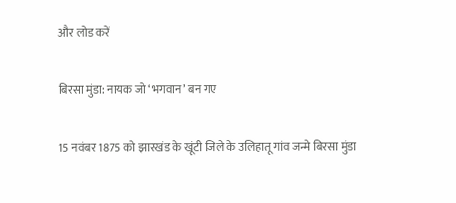और लोड करें

बिरसा मुंडा: नायक जो ‘भगवान’ बन गए

15 नवंबर 1875 को झारखंड के खूंटी जिले के उलिहातू गांव जन्मे बिरसा मुंडा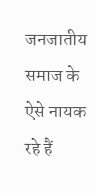जनजातीय समाज के ऐसे नायक रहे हैं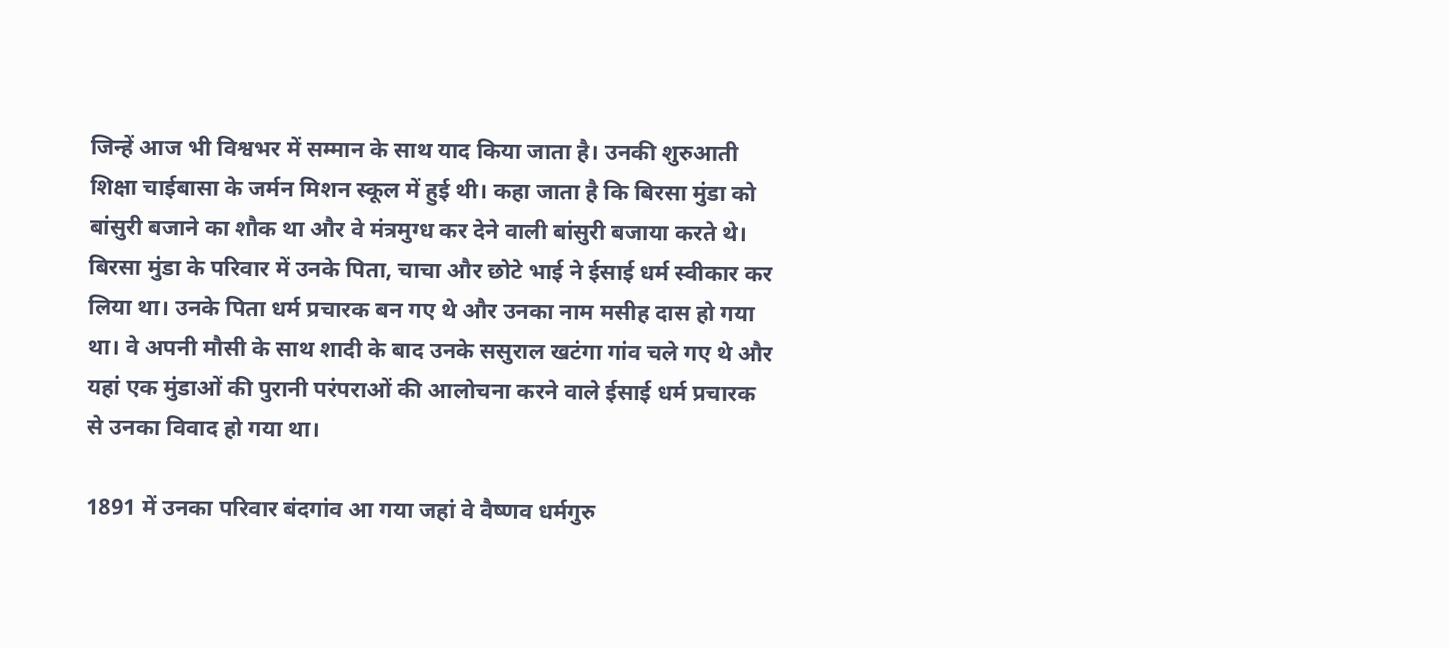जिन्हें आज भी विश्वभर में सम्मान के साथ याद किया जाता है। उनकी शुरुआती शिक्षा चाईबासा के जर्मन मिशन स्कूल में हुई थी। कहा जाता है कि बिरसा मुंडा को बांसुरी बजाने का शौक था और वे मंत्रमुग्ध कर देने वाली बांसुरी बजाया करते थे। बिरसा मुंडा के परिवार में उनके पिता, चाचा और छोटे भाई ने ईसाई धर्म स्वीकार कर लिया था। उनके पिता धर्म प्रचारक बन गए थे और उनका नाम मसीह दास हो गया था। वे अपनी मौसी के साथ शादी के बाद उनके ससुराल खटंगा गांव चले गए थे और यहां एक मुंडाओं की पुरानी परंपराओं की आलोचना करने वाले ईसाई धर्म प्रचारक से उनका विवाद हो गया था।

1891 में उनका परिवार बंदगांव आ गया जहां वे वैष्णव धर्मगुरु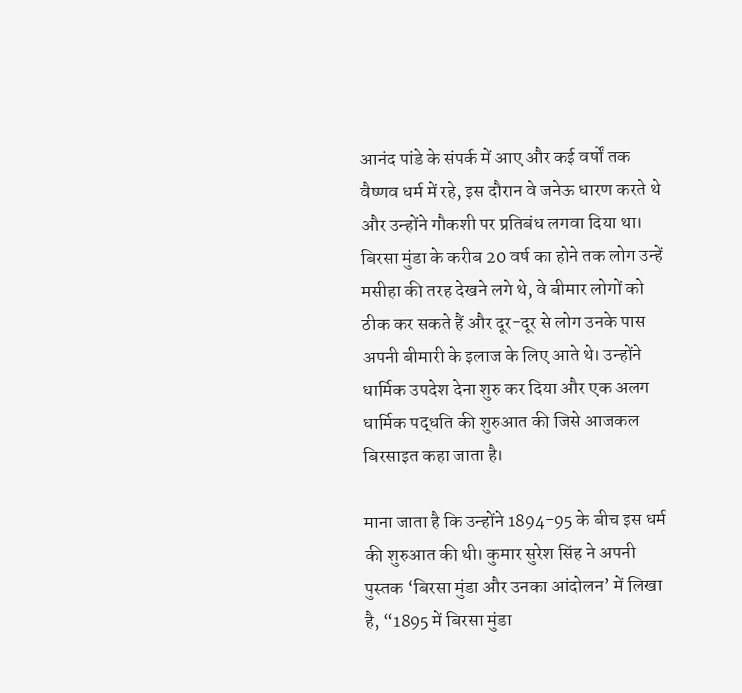आनंद पांडे के संपर्क में आए और कई वर्षों तक वैष्णव धर्म में रहे, इस दौरान वे जनेऊ धारण करते थे और उन्होंने गौकशी पर प्रतिबंध लगवा दिया था। बिरसा मुंडा के करीब 20 वर्ष का होने तक लोग उन्हें मसीहा की तरह देखने लगे थे, वे बीमार लोगों को ठीक कर सकते हैं और दूर-दूर से लोग उनके पास अपनी बीमारी के इलाज के लिए आते थे। उन्होंने धार्मिक उपदेश देना शुरु कर दिया और एक अलग धार्मिक पद्धति की शुरुआत की जिसे आजकल बिरसाइत कहा जाता है।

माना जाता है कि उन्होंने 1894-95 के बीच इस धर्म की शुरुआत की थी। कुमार सुरेश सिंह ने अपनी पुस्तक ‘बिरसा मुंडा और उनका आंदोलन’ में लिखा है, “1895 में बिरसा मुंडा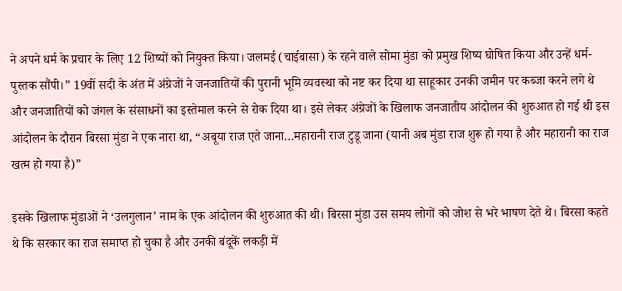ने अपने धर्म के प्रचार के लिए 12 शिष्यों को नियुक्त किया। जलमई (चाईबासा) के रहने वाले सोमा मुंडा को प्रमुख शिष्य घोषित किया और उन्हें धर्म-पुस्तक सौंपी।” 19वीं सदी के अंत में अंग्रेजों ने जनजातियों की पुरानी भूमि व्यवस्था को नष्ट कर दिया था साहूकार उनकी जमीन पर कब्जा करने लगे थे और जनजातियों को जंगल के संसाधनों का इस्तेमाल करने से रोक दिया था। इसे लेकर अंग्रेजों के खिलाफ जनजातीय आंदोलन की शुरुआत हो गई थी इस आंदोलन के दौरान बिरसा मुंडा ने एक नारा था, “अबूया राज एते जाना…महारानी राज टुडू जाना (यानी अब मुंडा राज शुरू हो गया है और महारानी का राज खत्म हो गया है)”

इसके खिलाफ मुंडाओं ने ‘उलगुलान’ नाम के एक आंदोलन की शुरुआत की थी। बिरसा मुंडा उस समय लोगों को जोश से भरे भाषण देते थे। बिरसा कहते थे कि सरकार का राज समाप्त हो चुका है और उनकी बंदूकें लकड़ी में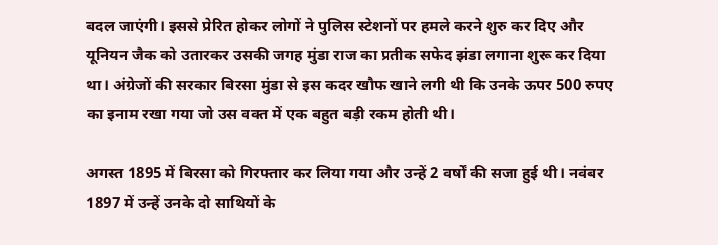बदल जाएंगी। इससे प्रेरित होकर लोगों ने पुलिस स्टेशनों पर हमले करने शुरु कर दिए और यूनियन जैक को उतारकर उसकी जगह मुंडा राज का प्रतीक सफेद झंडा लगाना शुरू कर दिया था। अंग्रेजों की सरकार बिरसा मुंडा से इस कदर खौफ खाने लगी थी कि उनके ऊपर 500 रुपए का इनाम रखा गया जो उस वक्त में एक बहुत बड़ी रकम होती थी।

अगस्त 1895 में बिरसा को गिरफ्तार कर लिया गया और उन्हें 2 वर्षों की सजा हुई थी। नवंबर 1897 में उन्हें उनके दो साथियों के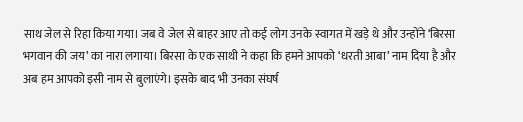साथ जेल से रिहा किया गया। जब वे जेल से बाहर आए तो कई लोग उनके स्वागत में खड़े थे और उन्होंने ‘बिरसा भगवान की जय’ का नारा लगाया। बिरसा के एक साथी ने कहा कि हमने आपको ‘धरती आबा’ नाम दिया है और अब हम आपको इसी नाम से बुलाएंगे। इसके बाद भी उनका संघर्ष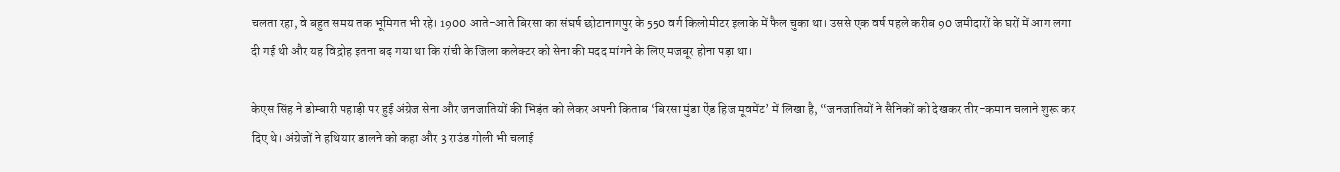चलता रहा, वे बहुत समय तक भूमिगत भी रहे। 1900 आते-आते बिरसा का संघर्ष छोटानागपुर के 550 वर्ग किलोमीटर इलाके में फैल चुका था। उससे एक वर्ष पहले करीब 90 जमीदारों के घरों में आग लगा दी गई थी और यह विद्रोह इतना बढ़ गया था कि रांची के जिला कलेक्टर को सेना की मदद मांगने के लिए मजबूर होना पड़ा था।

केएस सिंह ने डोम्बारी पहाड़ी पर हुई अंग्रेज सेना और जनजातियों की भिड़ंत को लेकर अपनी किताब ‘बिरसा मुंडा ऐंड हिज मूवमेंट’ में लिखा है, “जनजातियों ने सैनिकों को देखकर तीर-कमान चलाने शुरू कर दिए थे। अंग्रेजों ने हथियार डालने को कहा और 3 राउंड गोली भी चलाई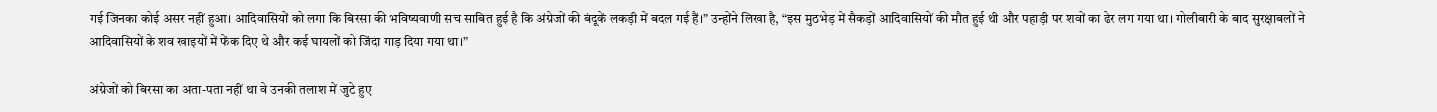गई जिनका कोई असर नहीं हुआ। आदिवासियों को लगा कि बिरसा की भविष्यवाणी सच साबित हुई है कि अंग्रेजों की बंदूकें लकड़ी में बदल गई हैं।” उन्होंने लिखा है, “इस मुठभेड़ में सैकड़ों आदिवासियों की मौत हुई थी और पहाड़ी पर शवों का ढेर लग गया था। गोलीबारी के बाद सुरक्षाबलों ने आदिवासियों के शव खाइयों में फेंक दिए थे और कई घायलों को जिंदा गाड़ दिया गया था।”

अंग्रेजों को बिरसा का अता-पता नहीं था वे उनकी तलाश में जुटे हुए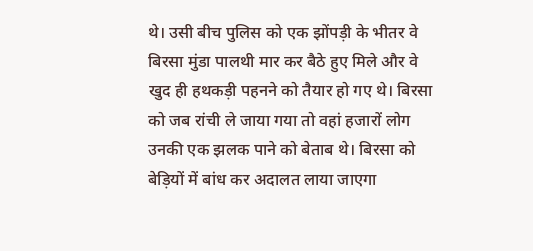थे। उसी बीच पुलिस को एक झोंपड़ी के भीतर वे बिरसा मुंडा पालथी मार कर बैठे हुए मिले और वे खुद ही हथकड़ी पहनने को तैयार हो गए थे। बिरसा को जब रांची ले जाया गया तो वहां हजारों लोग उनकी एक झलक पाने को बेताब थे। बिरसा को बेड़ियों में बांध कर अदालत लाया जाएगा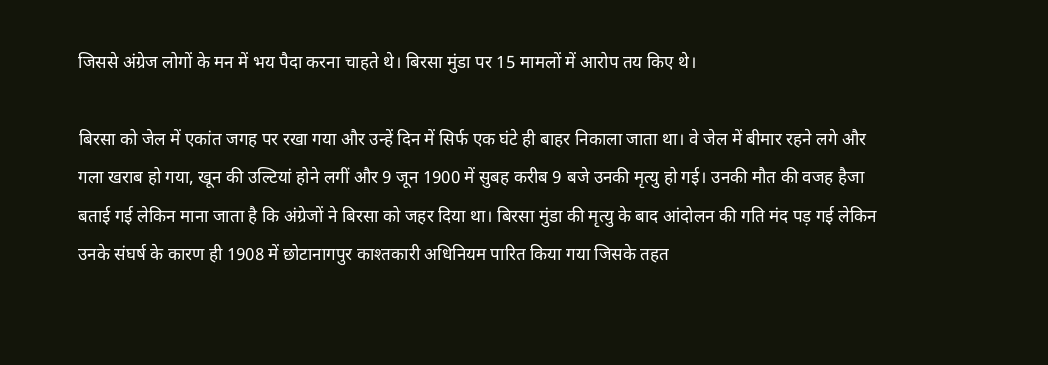जिससे अंग्रेज लोगों के मन में भय पैदा करना चाहते थे। बिरसा मुंडा पर 15 मामलों में आरोप तय किए थे।

बिरसा को जेल में एकांत जगह पर रखा गया और उन्हें दिन में सिर्फ एक घंटे ही बाहर निकाला जाता था। वे जेल में बीमार रहने लगे और गला खराब हो गया, खून की उल्टियां होने लगीं और 9 जून 1900 में सुबह करीब 9 बजे उनकी मृत्यु हो गई। उनकी मौत की वजह हैजा बताई गई लेकिन माना जाता है कि अंग्रेजों ने बिरसा को जहर दिया था। बिरसा मुंडा की मृत्यु के बाद आंदोलन की गति मंद पड़ गई लेकिन उनके संघर्ष के कारण ही 1908 में छोटानागपुर काश्तकारी अधिनियम पारित किया गया जिसके तहत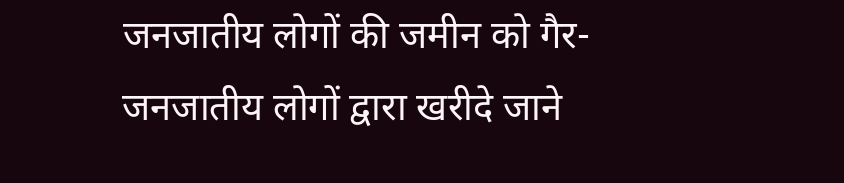जनजातीय लोगों की जमीन को गैर-जनजातीय लोगों द्वारा खरीदे जाने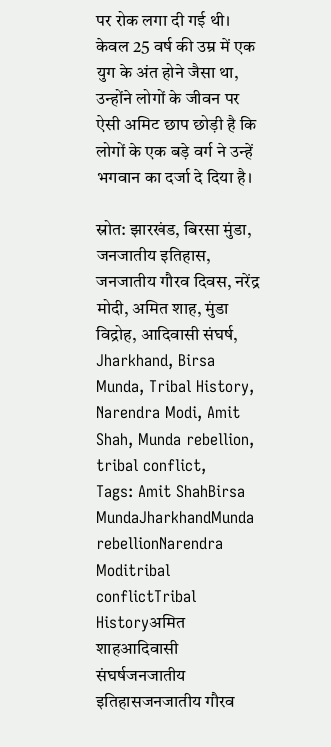पर रोक लगा दी गई थी। केवल 25 वर्ष की उम्र में एक युग के अंत होने जैसा था, उन्होंने लोगों के जीवन पर ऐसी अमिट छाप छोड़ी है कि लोगों के एक बड़े वर्ग ने उन्हें भगवान का दर्जा दे दिया है।

स्रोत: झारखंड, बिरसा मुंडा, जनजातीय इतिहास, जनजातीय गौरव दिवस, नरेंद्र मोदी, अमित शाह, मुंडा विद्रोह, आदिवासी संघर्ष, Jharkhand, Birsa Munda, Tribal History, Narendra Modi, Amit Shah, Munda rebellion, tribal conflict,
Tags: Amit ShahBirsa MundaJharkhandMunda rebellionNarendra Moditribal conflictTribal Historyअमित शाहआदिवासी संघर्षजनजातीय इतिहासजनजातीय गौरव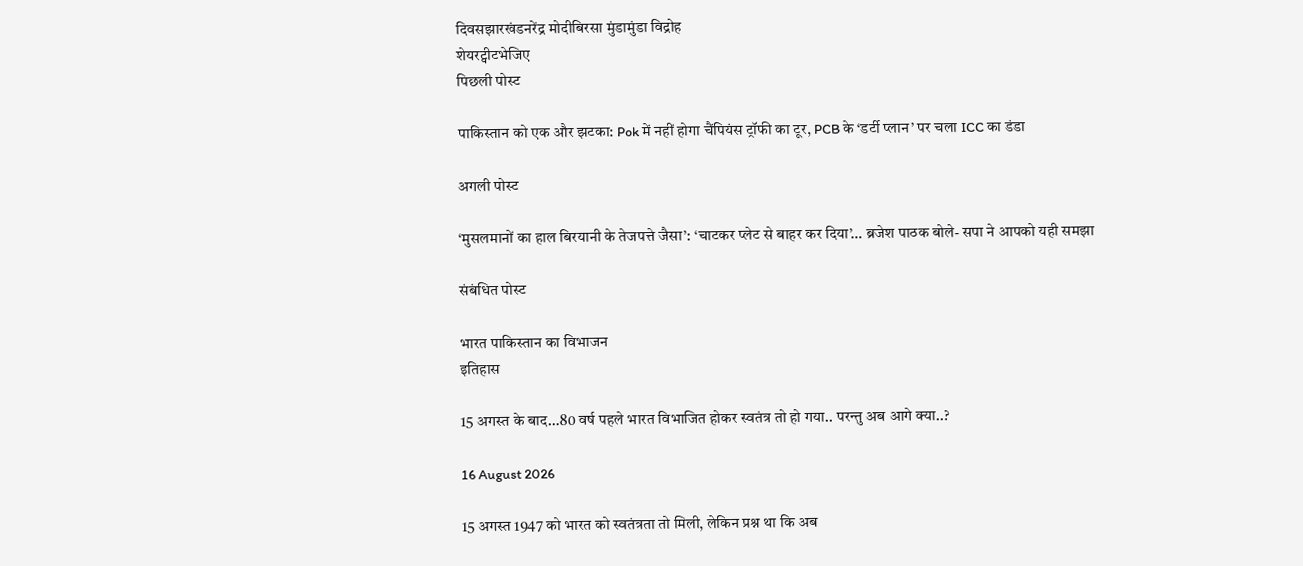दिवसझारखंडनरेंद्र मोदीबिरसा मुंडामुंडा विद्रोह
शेयरट्वीटभेजिए
पिछली पोस्ट

पाकिस्तान को एक और झटका: Pok में नहीं होगा चैंपियंस ट्रॉफी का टूर, PCB के ‘डर्टी प्लान’ पर चला ICC का डंडा

अगली पोस्ट

‘मुसलमानों का हाल बिरयानी के तेजपत्ते जैसा’: ‘चाटकर प्लेट से बाहर कर दिया’… ब्रजेश पाठक बोले- सपा ने आपको यही समझा

संबंधित पोस्ट

भारत पाकिस्तान का विभाजन
इतिहास

15 अगस्त के बाद…80 वर्ष पहले भारत विभाजित होकर स्वतंत्र तो हो गया.. परन्तु अब आगे क्या..?

16 August 2026

15 अगस्त 1947 को भारत को स्वतंत्रता तो मिली, लेकिन प्रश्न था कि अब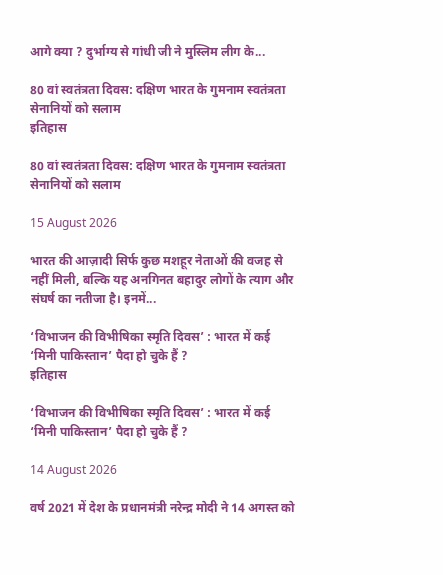आगे क्या ? दुर्भाग्य से गांधी जी ने मुस्लिम लीग के...

80 वां स्वतंत्रता दिवस: दक्षिण भारत के गुमनाम स्वतंत्रता सेनानियों को सलाम
इतिहास

80 वां स्वतंत्रता दिवस: दक्षिण भारत के गुमनाम स्वतंत्रता सेनानियों को सलाम

15 August 2026

भारत की आज़ादी सिर्फ कुछ मशहूर नेताओं की वजह से नहीं मिली, बल्कि यह अनगिनत बहादुर लोगों के त्याग और संघर्ष का नतीजा है। इनमें...

‘विभाजन की विभीषिका स्मृति दिवस’ : भारत में कई ‘मिनी पाकिस्तान’ पैदा हो चुके हैं ?
इतिहास

‘विभाजन की विभीषिका स्मृति दिवस’ : भारत में कई ‘मिनी पाकिस्तान’ पैदा हो चुके हैं ?

14 August 2026

वर्ष 2021 में देश के प्रधानमंत्री नरेन्द्र मोदी ने 14 अगस्त को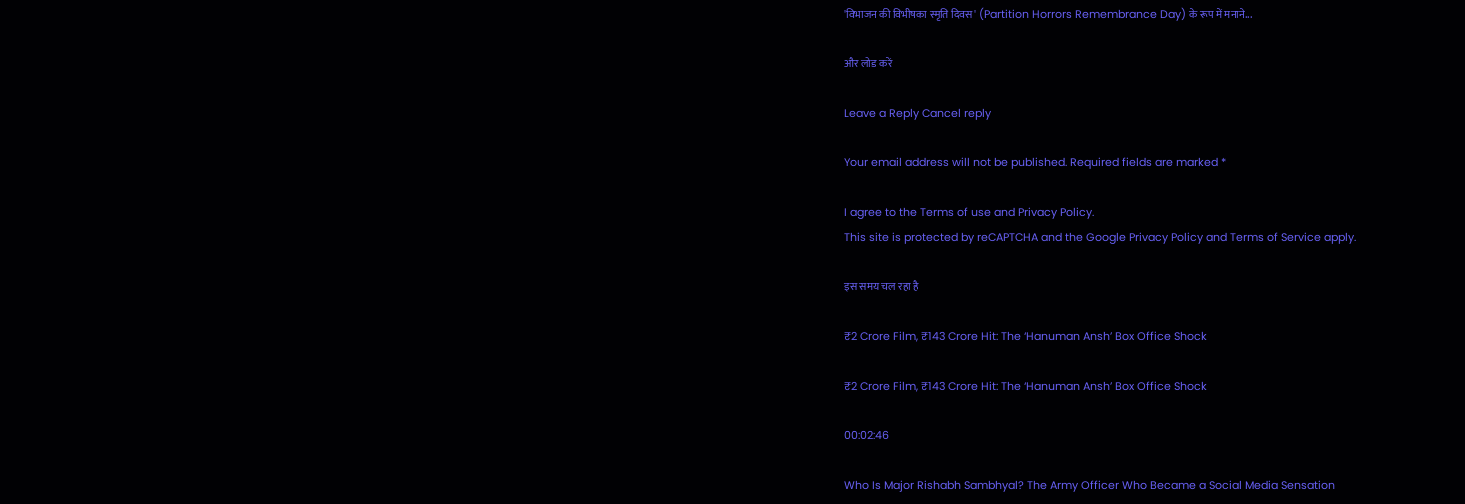'विभाजन की विभीषका स्मृति दिवस' (Partition Horrors Remembrance Day) के रूप में मनाने...

और लोड करें

Leave a Reply Cancel reply

Your email address will not be published. Required fields are marked *

I agree to the Terms of use and Privacy Policy.
This site is protected by reCAPTCHA and the Google Privacy Policy and Terms of Service apply.

इस समय चल रहा है

₹2 Crore Film, ₹143 Crore Hit: The ‘Hanuman Ansh’ Box Office Shock

₹2 Crore Film, ₹143 Crore Hit: The ‘Hanuman Ansh’ Box Office Shock

00:02:46

Who Is Major Rishabh Sambhyal? The Army Officer Who Became a Social Media Sensation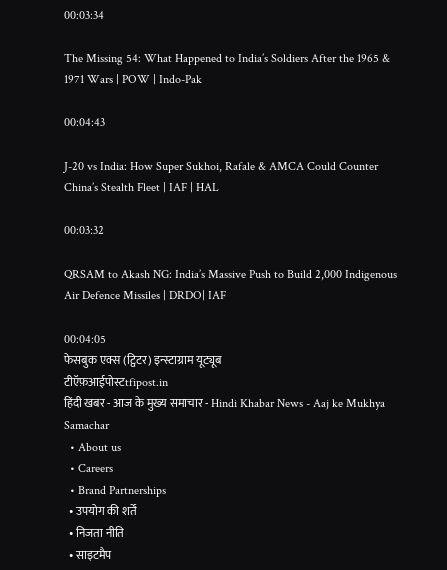00:03:34

The Missing 54: What Happened to India’s Soldiers After the 1965 & 1971 Wars | POW | Indo-Pak

00:04:43

J-20 vs India: How Super Sukhoi, Rafale & AMCA Could Counter China’s Stealth Fleet | IAF | HAL

00:03:32

QRSAM to Akash NG: India’s Massive Push to Build 2,000 Indigenous Air Defence Missiles | DRDO| IAF

00:04:05
फेसबुक एक्स (ट्विटर) इन्स्टाग्राम यूट्यूब
टीऍफ़आईपोस्टtfipost.in
हिंदी खबर - आज के मुख्य समाचार - Hindi Khabar News - Aaj ke Mukhya Samachar
  • About us
  • Careers
  • Brand Partnerships
  • उपयोग की शर्तें
  • निजता नीति
  • साइटमैप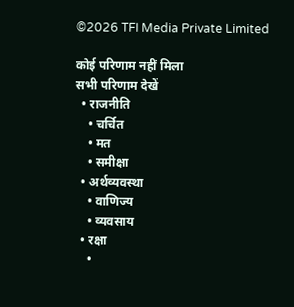©2026 TFI Media Private Limited

कोई परिणाम नहीं मिला
सभी परिणाम देखें
  • राजनीति
    • चर्चित
    • मत
    • समीक्षा
  • अर्थव्यवस्था
    • वाणिज्य
    • व्यवसाय
  • रक्षा
    •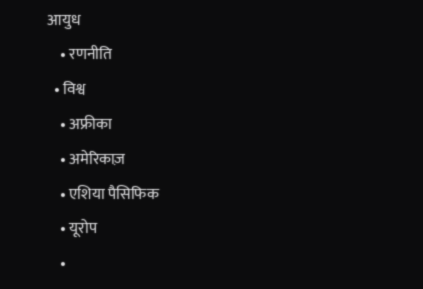आयुध
    • रणनीति
  • विश्व
    • अफ्रीका
    • अमेरिकाज़
    • एशिया पैसिफिक
    • यूरोप
    •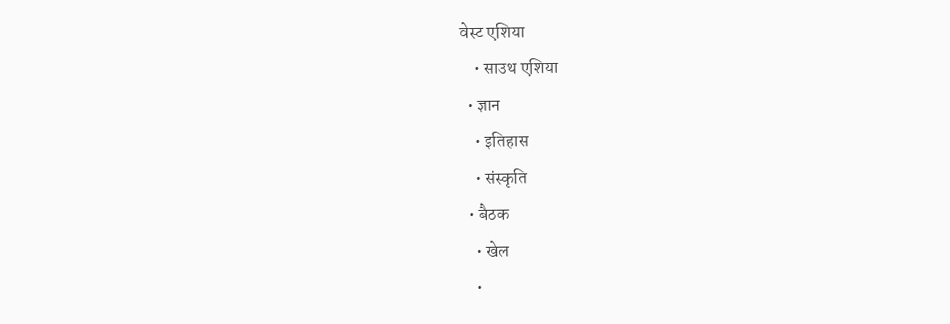वेस्ट एशिया
    • साउथ एशिया
  • ज्ञान
    • इतिहास
    • संस्कृति
  • बैठक
    • खेल
    •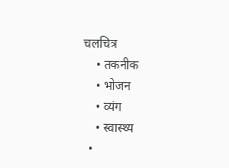चलचित्र
    • तकनीक
    • भोजन
    • व्यंग
    • स्वास्थ्य
  •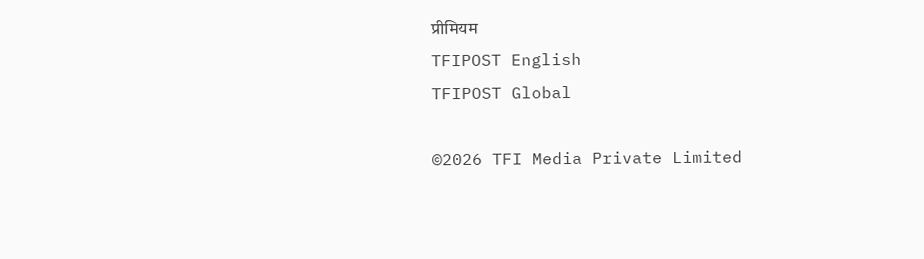प्रीमियम
TFIPOST English
TFIPOST Global

©2026 TFI Media Private Limited